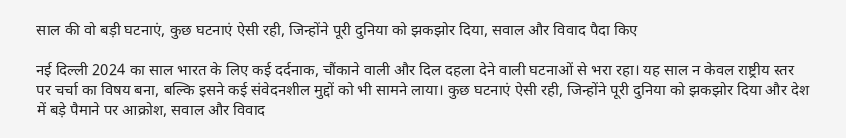साल की वो बड़ी घटनाएं, कुछ घटनाएं ऐसी रही, जिन्होंने पूरी दुनिया को झकझोर दिया, सवाल और विवाद पैदा किए

नई दिल्ली 2024 का साल भारत के लिए कई दर्दनाक, चौंकाने वाली और दिल दहला देने वाली घटनाओं से भरा रहा। यह साल न केवल राष्ट्रीय स्तर पर चर्चा का विषय बना, बल्कि इसने कई संवेदनशील मुद्दों को भी सामने लाया। कुछ घटनाएं ऐसी रही, जिन्होंने पूरी दुनिया को झकझोर दिया और देश में बड़े पैमाने पर आक्रोश, सवाल और विवाद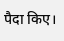पैदा किए।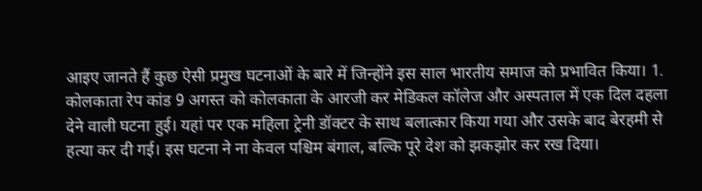आइए जानते हैं कुछ ऐसी प्रमुख घटनाओं के बारे में जिन्होंने इस साल भारतीय समाज को प्रभावित किया। 1. कोलकाता रेप कांड 9 अगस्त को कोलकाता के आरजी कर मेडिकल कॉलेज और अस्पताल में एक दिल दहला देने वाली घटना हुई। यहां पर एक महिला ट्रेनी डॉक्टर के साथ बलात्कार किया गया और उसके बाद बेरहमी से हत्या कर दी गई। इस घटना ने ना केवल पश्चिम बंगाल, बल्कि पूरे देश को झकझोर कर रख दिया।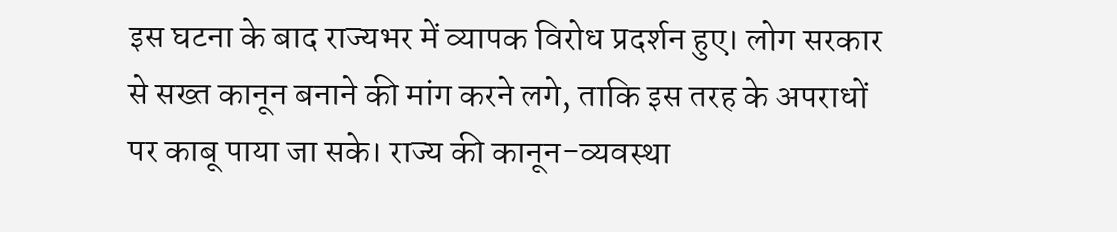इस घटना के बाद राज्यभर में व्यापक विरोध प्रदर्शन हुए। लोग सरकार से सख्त कानून बनाने की मांग करने लगे, ताकि इस तरह के अपराधों पर काबू पाया जा सके। राज्य की कानून-व्यवस्था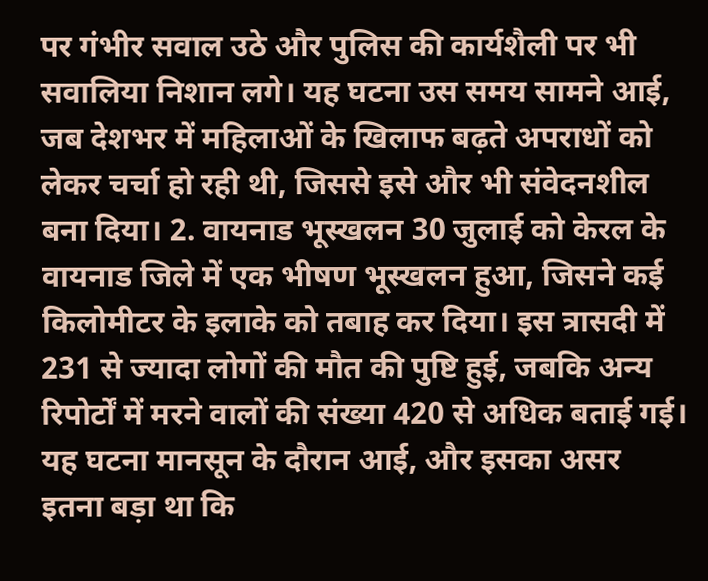पर गंभीर सवाल उठे और पुलिस की कार्यशैली पर भी सवालिया निशान लगे। यह घटना उस समय सामने आई, जब देशभर में महिलाओं के खिलाफ बढ़ते अपराधों को लेकर चर्चा हो रही थी, जिससे इसे और भी संवेदनशील बना दिया। 2. वायनाड भूस्खलन 30 जुलाई को केरल के वायनाड जिले में एक भीषण भूस्खलन हुआ, जिसने कई किलोमीटर के इलाके को तबाह कर दिया। इस त्रासदी में 231 से ज्यादा लोगों की मौत की पुष्टि हुई, जबकि अन्य रिपोर्टों में मरने वालों की संख्या 420 से अधिक बताई गई। यह घटना मानसून के दौरान आई, और इसका असर इतना बड़ा था कि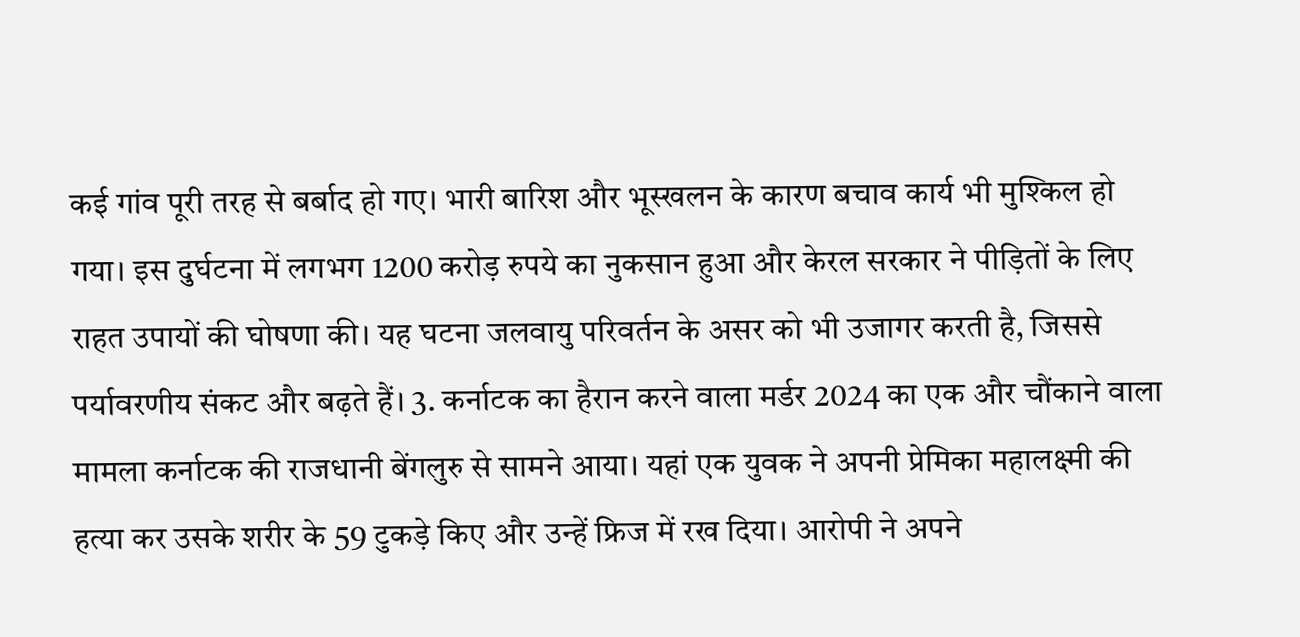कई गांव पूरी तरह से बर्बाद हो गए। भारी बारिश और भूस्खलन के कारण बचाव कार्य भी मुश्किल हो गया। इस दुर्घटना में लगभग 1200 करोड़ रुपये का नुकसान हुआ और केरल सरकार ने पीड़ितों के लिए राहत उपायों की घोषणा की। यह घटना जलवायु परिवर्तन के असर को भी उजागर करती है, जिससे पर्यावरणीय संकट और बढ़ते हैं। 3. कर्नाटक का हैरान करने वाला मर्डर 2024 का एक और चौंकाने वाला मामला कर्नाटक की राजधानी बेंगलुरु से सामने आया। यहां एक युवक ने अपनी प्रेमिका महालक्ष्मी की हत्या कर उसके शरीर के 59 टुकड़े किए और उन्हें फ्रिज में रख दिया। आरोपी ने अपने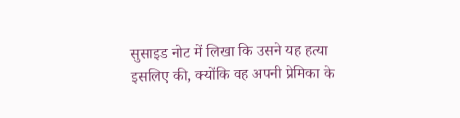सुसाइड नोट में लिखा कि उसने यह हत्या इसलिए की, क्योंकि वह अपनी प्रेमिका के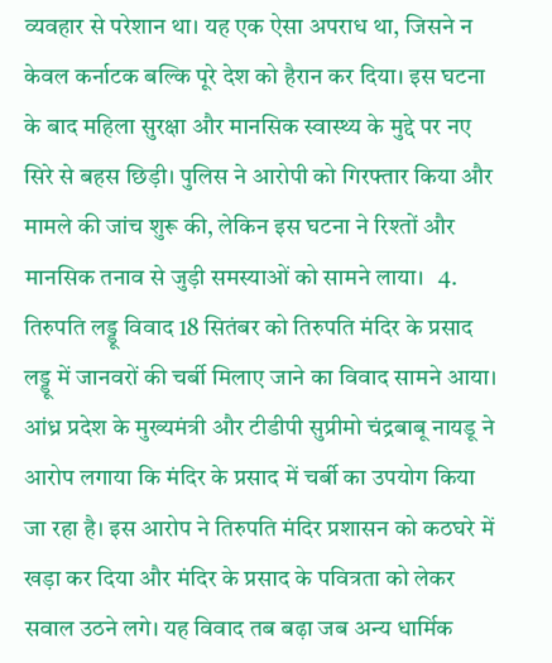व्यवहार से परेशान था। यह एक ऐसा अपराध था, जिसने न केवल कर्नाटक बल्कि पूरे देश को हैरान कर दिया। इस घटना के बाद महिला सुरक्षा और मानसिक स्वास्थ्य के मुद्दे पर नए सिरे से बहस छिड़ी। पुलिस ने आरोपी को गिरफ्तार किया और मामले की जांच शुरू की, लेकिन इस घटना ने रिश्तों और मानसिक तनाव से जुड़ी समस्याओं को सामने लाया।   4. तिरुपति लड्डू विवाद 18 सितंबर को तिरुपति मंदिर के प्रसाद लड्डू में जानवरों की चर्बी मिलाए जाने का विवाद सामने आया। आंध्र प्रदेश के मुख्यमंत्री और टीडीपी सुप्रीमो चंद्रबाबू नायडू ने आरोप लगाया कि मंदिर के प्रसाद में चर्बी का उपयोग किया जा रहा है। इस आरोप ने तिरुपति मंदिर प्रशासन को कठघरे में खड़ा कर दिया और मंदिर के प्रसाद के पवित्रता को लेकर सवाल उठने लगे। यह विवाद तब बढ़ा जब अन्य धार्मिक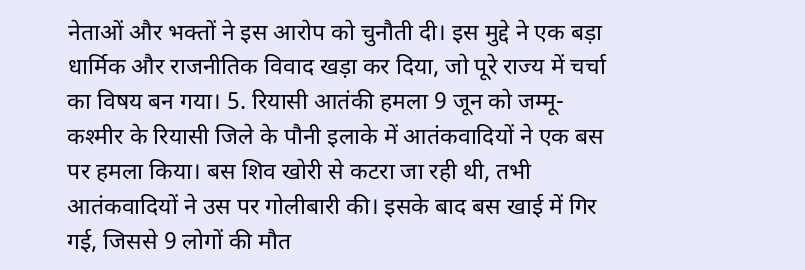नेताओं और भक्तों ने इस आरोप को चुनौती दी। इस मुद्दे ने एक बड़ा धार्मिक और राजनीतिक विवाद खड़ा कर दिया, जो पूरे राज्य में चर्चा का विषय बन गया। 5. रियासी आतंकी हमला 9 जून को जम्मू-कश्मीर के रियासी जिले के पौनी इलाके में आतंकवादियों ने एक बस पर हमला किया। बस शिव खोरी से कटरा जा रही थी, तभी आतंकवादियों ने उस पर गोलीबारी की। इसके बाद बस खाई में गिर गई, जिससे 9 लोगों की मौत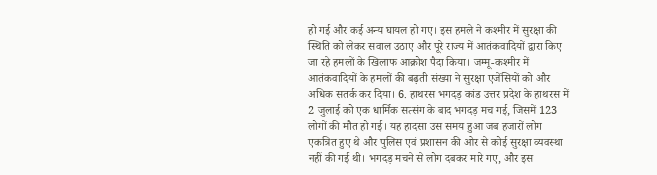हो गई और कई अन्य घायल हो गए। इस हमले ने कश्मीर में सुरक्षा की स्थिति को लेकर सवाल उठाए और पूरे राज्य में आतंकवादियों द्वारा किए जा रहे हमलों के खिलाफ आक्रोश पैदा किया। जम्मू-कश्मीर में आतंकवादियों के हमलों की बढ़ती संख्या ने सुरक्षा एजेंसियों को और अधिक सतर्क कर दिया। 6. हाथरस भगदड़ कांड उत्तर प्रदेश के हाथरस में 2 जुलाई को एक धार्मिक सत्संग के बाद भगदड़ मच गई, जिसमें 123 लोगों की मौत हो गई। यह हादसा उस समय हुआ जब हजारों लोग एकत्रित हुए थे और पुलिस एवं प्रशासन की ओर से कोई सुरक्षा व्यवस्था नहीं की गई थी। भगदड़ मचने से लोग दबकर मारे गए, और इस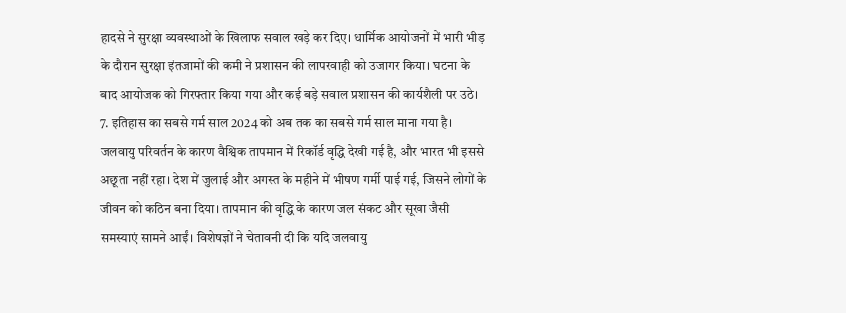हादसे ने सुरक्षा व्यवस्थाओं के खिलाफ सवाल खड़े कर दिए। धार्मिक आयोजनों में भारी भीड़ के दौरान सुरक्षा इंतजामों की कमी ने प्रशासन की लापरवाही को उजागर किया। घटना के बाद आयोजक को गिरफ्तार किया गया और कई बड़े सवाल प्रशासन की कार्यशैली पर उठे। 7. इतिहास का सबसे गर्म साल 2024 को अब तक का सबसे गर्म साल माना गया है। जलवायु परिवर्तन के कारण वैश्विक तापमान में रिकॉर्ड वृद्धि देखी गई है, और भारत भी इससे अछूता नहीं रहा। देश में जुलाई और अगस्त के महीने में भीषण गर्मी पाई गई, जिसने लोगों के जीवन को कठिन बना दिया। तापमान की वृद्धि के कारण जल संकट और सूखा जैसी समस्याएं सामने आईं। विशेषज्ञों ने चेतावनी दी कि यदि जलवायु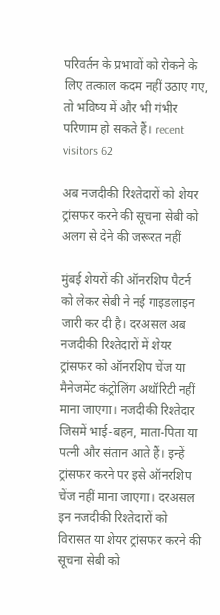परिवर्तन के प्रभावों को रोकने के लिए तत्काल कदम नहीं उठाए गए, तो भविष्य में और भी गंभीर परिणाम हो सकते हैं। recent visitors 62

अब नजदीकी रिश्तेदारों को शेयर ट्रांसफर करने की सूचना सेबी को अलग से देने की जरूरत नहीं

मुंबई शेयरों की ऑनरशिप पैटर्न को लेकर सेबी ने नई गाइडलाइन जारी कर दी है। दरअसल अब नजदीकी रिश्तेदारों में शेयर ट्रांसफर को ऑनरशिप चेंज या मैनेजमेंट कंट्रोलिंग अथॉरिटी नहीं माना जाएगा। नजदीकी रिश्तेदार जिसमें भाई-बहन, माता-पिता या पत्नी और संतान आते हैं। इन्हें ट्रांसफर करने पर इसे ऑनरशिप चेंज नहीं माना जाएगा। दरअसल इन नजदीकी रिश्तेदारों को विरासत या शेयर ट्रांसफर करने की सूचना सेबी को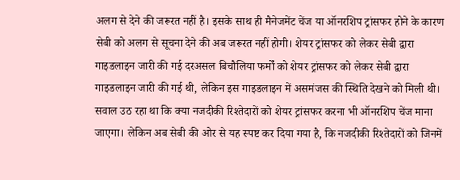अलग से देने की जरूरत नहीं है। इसके साथ ही मैनेजमेंट चेंज या ऑनरशिप ट्रांसफर होने के कारण सेबी को अलग से सूचना देने की अब जरूरत नहीं होगी। शेयर ट्रांसफर को लेकर सेबी द्वारा गाइडलाइन जारी की गई दरअसल बिचौलिया फर्मों को शेयर ट्रांसफर को लेकर सेबी द्वारा गाइडलाइन जारी की गई थी, लेकिन इस गाइडलाइन में असमंजस की स्थिति देखने को मिली थी। सवाल उठ रहा था कि क्या नजदीकी रिश्तेदारों को शेयर ट्रांसफर करना भी ऑनरशिप चेंज माना जाएगा। लेकिन अब सेबी की ओर से यह स्पष्ट कर दिया गया है, कि नजदीकी रिश्तेदारों को जिनमें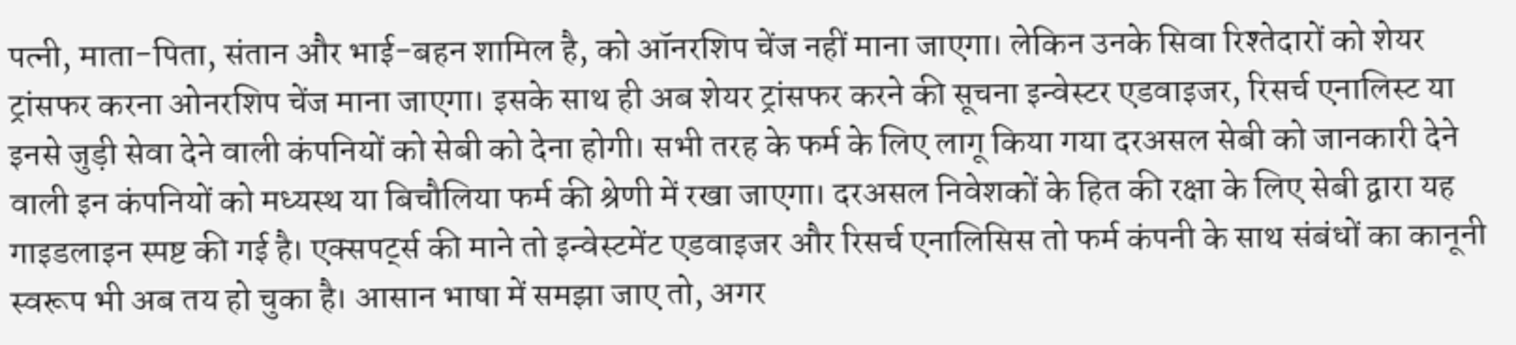पत्नी, माता-पिता, संतान और भाई-बहन शामिल है, को ऑनरशिप चेंज नहीं माना जाएगा। लेकिन उनके सिवा रिश्तेदारों को शेयर ट्रांसफर करना ओनरशिप चेंज माना जाएगा। इसके साथ ही अब शेयर ट्रांसफर करने की सूचना इन्वेस्टर एडवाइजर, रिसर्च एनालिस्ट या इनसे जुड़ी सेवा देने वाली कंपनियों को सेबी को देना होगी। सभी तरह के फर्म के लिए लागू किया गया दरअसल सेबी को जानकारी देने वाली इन कंपनियों को मध्यस्थ या बिचौलिया फर्म की श्रेणी में रखा जाएगा। दरअसल निवेशकों के हित की रक्षा के लिए सेबी द्वारा यह गाइडलाइन स्पष्ट की गई है। एक्सपर्ट्स की माने तो इन्वेस्टमेंट एडवाइजर और रिसर्च एनालिसिस तो फर्म कंपनी के साथ संबंधों का कानूनी स्वरूप भी अब तय हो चुका है। आसान भाषा में समझा जाए तो, अगर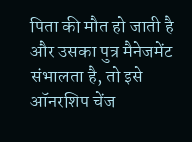पिता की मौत हो जाती है और उसका पुत्र मैनेजमेंट संभालता है, तो इसे ऑनरशिप चेंज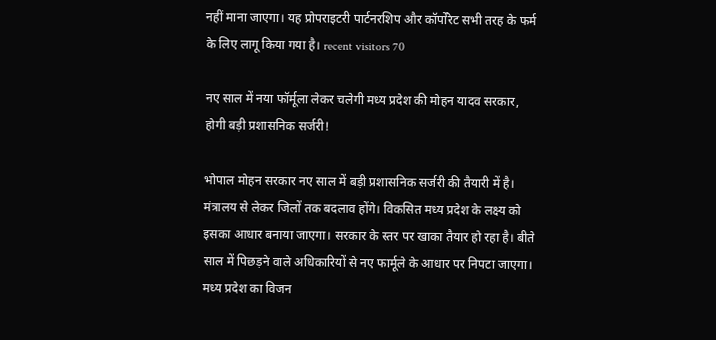नहीं माना जाएगा। यह प्रोपराइटरी पार्टनरशिप और कॉर्पोरेट सभी तरह के फर्म के लिए लागू किया गया है। recent visitors 70

नए साल में नया फॉर्मूला लेकर चलेगी मध्य प्रदेश की मोहन यादव सरकार, होगी बड़ी प्रशासनिक सर्जरी!

भोपाल मोहन सरकार नए साल में बड़ी प्रशासनिक सर्जरी की तैयारी में है। मंत्रालय से लेकर जिलों तक बदलाव होंगे। विकसित मध्य प्रदेश के लक्ष्य को इसका आधार बनाया जाएगा। सरकार के स्तर पर खाका तैयार हो रहा है। बीते साल में पिछड़ने वाले अधिकारियों से नए फार्मूले के आधार पर निपटा जाएगा। मध्य प्रदेश का विजन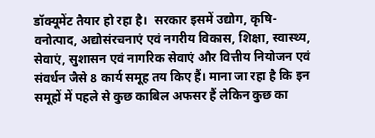डॉक्यूमेंट तैयार हो रहा है।  सरकार इसमें उद्योग, कृषि-वनोत्पाद, अद्योसंरचनाएं एवं नगरीय विकास, शिक्षा, स्वास्थ्य, सेवाएं, सुशासन एवं नागरिक सेवाएं और वित्तीय नियोजन एवं संवर्धन जैसे 8 कार्य समूह तय किए हैं। माना जा रहा है कि इन समूहों में पहले से कुछ काबिल अफसर हैं लेकिन कुछ का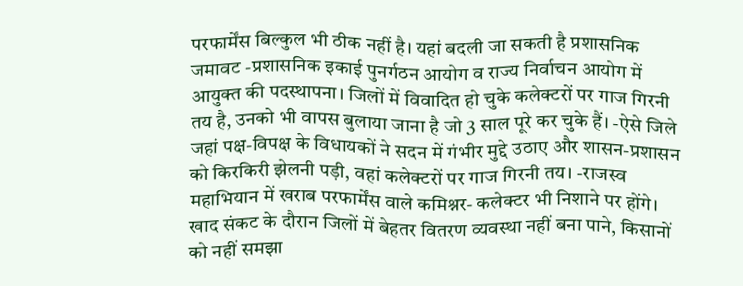परफार्मेंस बिल्कुल भी ठीक नहीं है। यहां बदली जा सकती है प्रशासनिक जमावट -प्रशासनिक इकाई पुनर्गठन आयोग व राज्य निर्वाचन आयोग में आयुक्त की पदस्थापना। जिलों में विवादित हो चुके कलेक्टरों पर गाज गिरनी तय है, उनको भी वापस बुलाया जाना है जो 3 साल पूरे कर चुके हैं। -ऐसे जिले जहां पक्ष-विपक्ष के विधायकों ने सदन में गंभीर मुद्दे उठाए और शासन-प्रशासन को किरकिरी झेलनी पड़ी, वहां कलेक्टरों पर गाज गिरनी तय। -राजस्व महाभियान में खराब परफार्मेंस वाले कमिश्नर- कलेक्टर भी निशाने पर होंगे। खाद संकट के दौरान जिलों में बेहतर वितरण व्यवस्था नहीं बना पाने, किसानों को नहीं समझा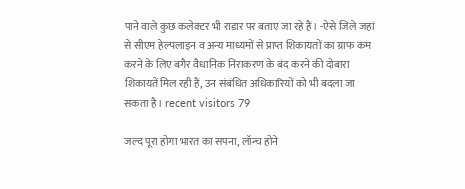पाने वाले कुछ कलेक्टर भी राडार पर बताए जा रहे हैं। -ऐसे जिले जहां से सीएम हेल्पलाइन व अन्य माध्यमों से प्राप्त शिकायतों का ग्राफ कम करने के लिए बगैर वैधानिक निराकरण के बंद करने की दोबारा शिकायतें मिल रही हैं, उन संबंधित अधिकारियों को भी बदला जा सकता है। recent visitors 79

जल्द पूरा होगा भारत का सपना, लॉन्च होने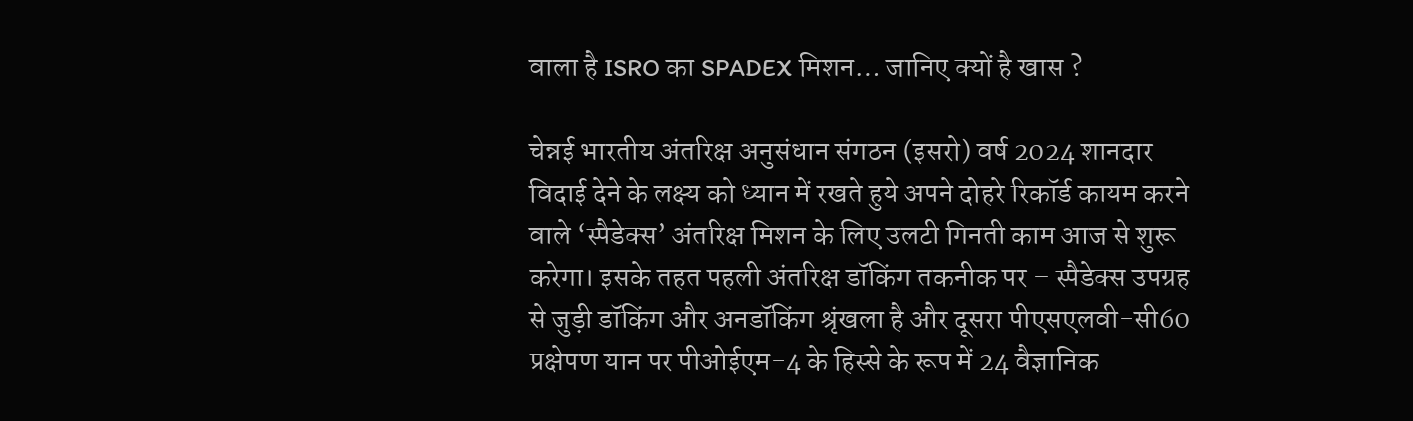वाला है ISRO का SPADEX मिशन… जानिए क्यों है खास ?

चेन्नई भारतीय अंतरिक्ष अनुसंधान संगठन (इसरो) वर्ष 2024 शानदार  विदाई देने के लक्ष्य को ध्यान में रखते हुये अपने दोहरे रिकॉर्ड कायम करने वाले ‘स्पैडेक्स’ अंतरिक्ष मिशन के लिए उलटी गिनती काम आज से शुरू करेगा। इसके तहत पहली अंतरिक्ष डॉकिंग तकनीक पर – स्पैडेक्स उपग्रह से जुड़ी डॉकिंग और अनडॉकिंग श्रृंखला है और दूसरा पीएसएलवी-सी60 प्रक्षेपण यान पर पीओईएम-4 के हिस्से के रूप में 24 वैज्ञानिक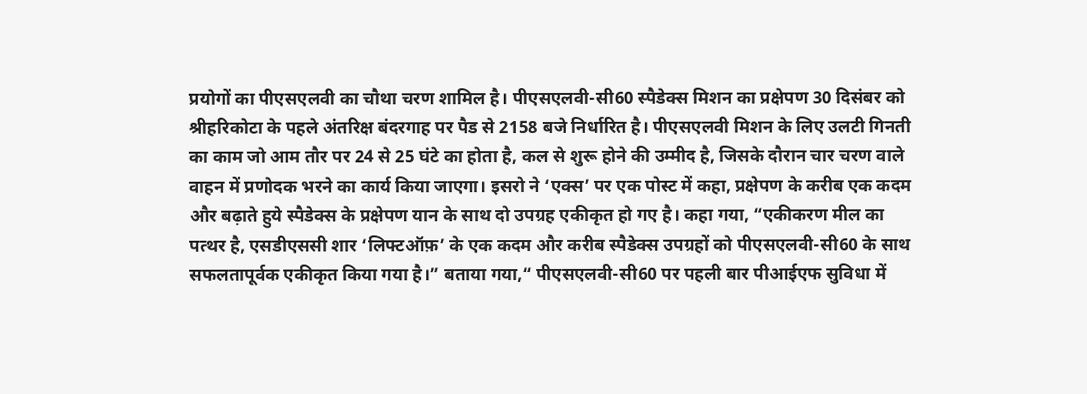प्रयोगों का पीएसएलवी का चौथा चरण शामिल है। पीएसएलवी-सी60 स्पैडेक्स मिशन का प्रक्षेपण 30 दिसंबर को श्रीहरिकोटा के पहले अंतरिक्ष बंदरगाह पर पैड से 2158 बजे निर्धारित है। पीएसएलवी मिशन के लिए उलटी गिनती का काम जो आम तौर पर 24 से 25 घंटे का होता है, कल से शुरू होने की उम्मीद है, जिसके दौरान चार चरण वाले वाहन में प्रणोदक भरने का कार्य किया जाएगा। इसरो ने ‘एक्स’ पर एक पोस्ट में कहा, प्रक्षेपण के करीब एक कदम और बढ़ाते हुये स्पैडेक्स के प्रक्षेपण यान के साथ दो उपग्रह एकीकृत हो गए है। कहा गया, “एकीकरण मील का पत्थर है, एसडीएससी शार ‘लिफ्टऑफ़’ के एक कदम और करीब स्पैडेक्स उपग्रहों को पीएसएलवी-सी60 के साथ सफलतापूर्वक एकीकृत किया गया है।” बताया गया,“ पीएसएलवी-सी60 पर पहली बार पीआईएफ सुविधा में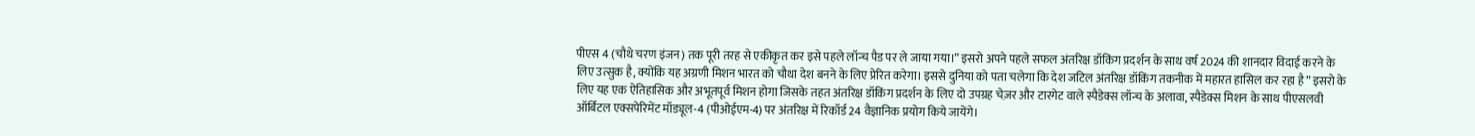पीएस 4 (चौथे चरण इंजन) तक पूरी तरह से एकीकृत कर इसे पहले लॉन्च पैड पर ले जाया गया।” इसरो अपने पहले सफल अंतरिक्ष डॉकिंग प्रदर्शन के साथ वर्ष 2024 की शानदार विदाई करने के लिए उत्सुक है, क्योंकि यह अग्रणी मिशन भारत को चौथा देश बनने के लिए प्रेरित करेगा। इससे दुनिया को पता चलेगा कि देश जटिल अंतरिक्ष डॉकिंग तकनीक में महारत हासिल कर रहा है” इसरो के लिए यह एक ऐतिहासिक और अभूतपूर्व मिशन होगा जिसके तहत अंतरिक्ष डॉकिंग प्रदर्शन के लिए दो उपग्रह चेज़र और टारगेट वाले स्पैडेक्स लॉन्च के अलावा, स्पैडेक्स मिशन के साथ पीएसलवी ऑर्बिटल एक्सपेरिमेंट मॉड्यूल-4 (पीओईएम-4) पर अंतरिक्ष में रिकॉर्ड 24 वैज्ञानिक प्रयोग किये जायेंगे।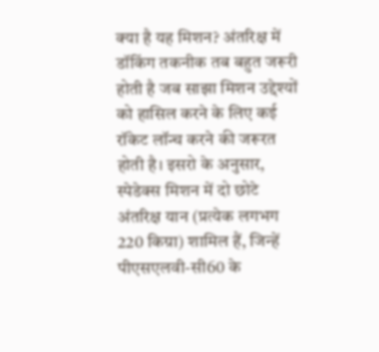क्या है यह मिशन? अंतरिक्ष में डॉकिंग तकनीक तब बहुत जरूरी होती है जब साझा मिशन उद्देश्यों को हासिल करने के लिए कई रॉकेट लॉन्च करने की जरूरत होती है। इसरो के अनुसार, स्पेडेक्स मिशन में दो छोटे अंतरिक्ष यान (प्रत्येक लगभग 220 किग्रा) शामिल हैं, जिन्हें पीएसएलवी-सी60 के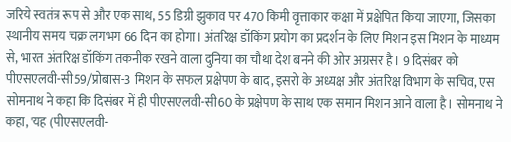जरिये स्वतंत्र रूप से और एक साथ, 55 डिग्री झुकाव पर 470 किमी वृत्ताकार कक्षा में प्रक्षेपित किया जाएगा, जिसका स्थानीय समय चक्र लगभग 66 दिन का होगा। अंतरिक्ष डॉकिंग प्रयोग का प्रदर्शन के लिए मिशन इस मिशन के माध्यम से, भारत अंतरिक्ष डॉकिंग तकनीक रखने वाला दुनिया का चौथा देश बनने की ओर अग्रसर है। 9 दिसंबर को पीएसएलवी-सी59/प्रोबास-3 मिशन के सफल प्रक्षेपण के बाद, इसरो के अध्यक्ष और अंतरिक्ष विभाग के सचिव, एस सोमनाथ ने कहा कि दिसंबर में ही पीएसएलवी-सी60 के प्रक्षेपण के साथ एक समान मिशन आने वाला है। सोमनाथ ने कहा, 'यह (पीएसएलवी-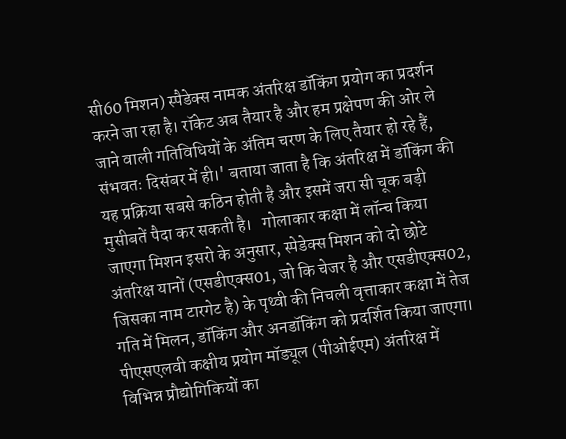सी60 मिशन) स्पैडेक्स नामक अंतरिक्ष डॉकिंग प्रयोग का प्रदर्शन करने जा रहा है। रॉकेट अब तैयार है और हम प्रक्षेपण की ओर ले जाने वाली गतिविधियों के अंतिम चरण के लिए तैयार हो रहे हैं, संभवतः दिसंबर में ही।' बताया जाता है कि अंतरिक्ष में डॉकिंग की यह प्रक्रिया सबसे कठिन होती है और इसमें जरा सी चूक बड़ी मुसीबतें पैदा कर सकती है।   गोलाकार कक्षा में लॉन्च किया जाएगा मिशन इसरो के अनुसार, स्पेडेक्स मिशन को दो छोटे अंतरिक्ष यानों (एसडीएक्स01, जो कि चेजर है और एसडीएक्स02, जिसका नाम टारगेट है) के पृथ्वी की निचली वृत्ताकार कक्षा में तेज गति में मिलन, डॉकिंग और अनडॉकिंग को प्रदर्शित किया जाएगा। पीएसएलवी कक्षीय प्रयोग मॉड्यूल (पीओईएम) अंतरिक्ष में विभिन्न प्रौद्योगिकियों का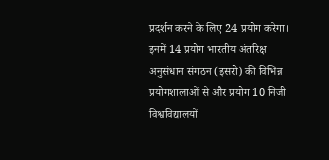प्रदर्शन करने के लिए 24 प्रयोग करेगा। इनमें 14 प्रयोग भारतीय अंतरिक्ष अनुसंधान संगठन (इसरो) की विभिन्न प्रयोगशालाओं से और प्रयोग 10 निजी विश्वविद्यालयों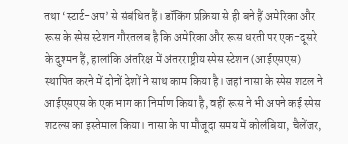तथा ‘स्टार्ट-अप’ से संबंधित हैं। डॉकिंग प्रक्रिया से ही बने हैं अमेरिका और रूस के स्पेस स्टेशन गौरतलब है कि अमेरिका और रूस धरती पर एक-दूसरे के दुश्मन हैं, हालांकि अंतरिक्ष में अंतरराष्ट्रीय स्पेस स्टेशन (आईएसएस) स्थापित करने में दोनों देशों ने साथ काम किया है। जहां नासा के स्पेस शटल ने आईएसएस के एक भाग का निर्माण किया है, वहीं रूस ने भी अपने कई स्पेस शटल्स का इस्तेमाल किया। नासा के पा मौजूदा समय में कोलंबिया, चैलेंजर,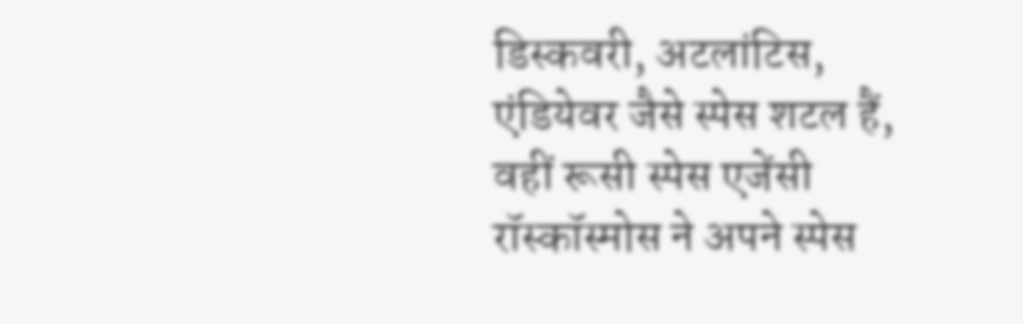डिस्कवरी, अटलांटिस, एंडियेवर जैसे स्पेस शटल हैं, वहीं रूसी स्पेस एजेंसी रॉस्कॉस्मोस ने अपने स्पेस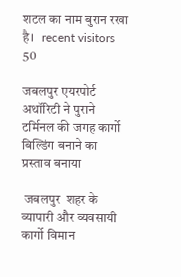शटल का नाम बुरान रखा है।   recent visitors 50

जबलपुर एयरपोर्ट अथॉरिटी ने पुराने टर्मिनल की जगह कार्गो बिल्डिंग बनाने का प्रस्ताव बनाया

 जबलपुर  शहर के व्यापारी और व्यवसायी कार्गो विमान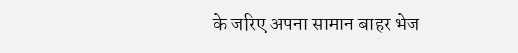के जरिए अपना सामान बाहर भेज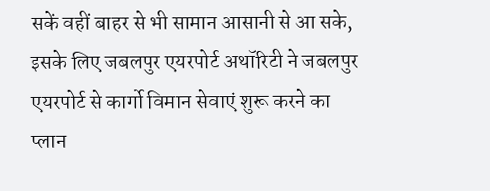सकें वहीं बाहर से भी सामान आसानी से आ सके, इसके लिए जबलपुर एयरपोर्ट अथॉरिटी ने जबलपुर एयरपोर्ट से कार्गो विमान सेवाएं शुरू करने का प्लान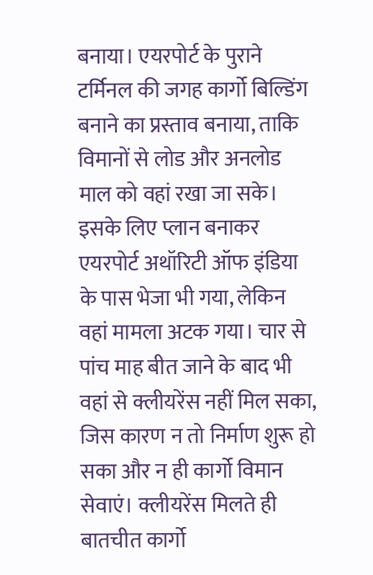बनाया। एयरपोर्ट के पुराने टर्मिनल की जगह कार्गो बिल्डिंग बनाने का प्रस्ताव बनाया, ताकि विमानों से लोड और अनलोड माल को वहां रखा जा सके। इसके लिए प्लान बनाकर एयरपोर्ट अथॉरिटी ऑफ इंडिया के पास भेजा भी गया, लेकिन वहां मामला अटक गया। चार से पांच माह बीत जाने के बाद भी वहां से क्लीयरेंस नहीं मिल सका, जिस कारण न तो निर्माण शुरू हो सका और न ही कार्गो विमान सेवाएं। क्लीयरेंस मिलते ही बातचीत कार्गो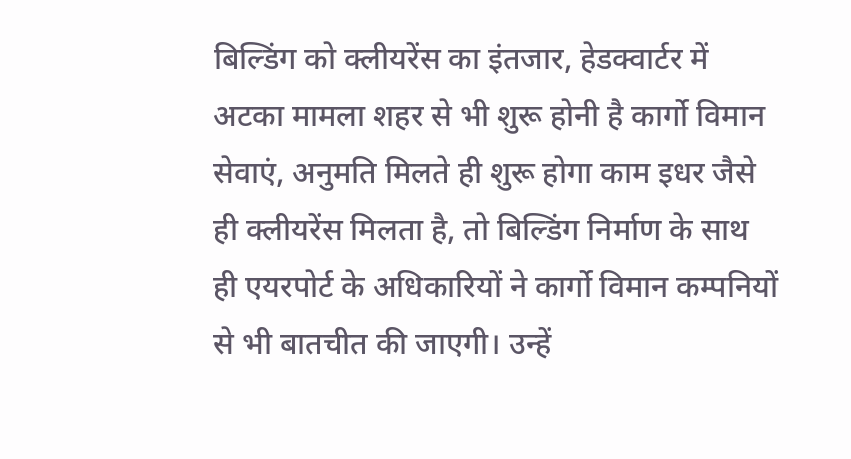बिल्डिंग को क्लीयरेंस का इंतजार, हेडक्वार्टर में अटका मामला शहर से भी शुरू होनी है कार्गो विमान सेवाएं, अनुमति मिलते ही शुरू होगा काम इधर जैसे ही क्लीयरेंस मिलता है, तो बिल्डिंग निर्माण के साथ ही एयरपोर्ट के अधिकारियों ने कार्गो विमान कम्पनियों से भी बातचीत की जाएगी। उन्हें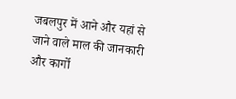जबलपुर में आने और यहां से जाने वाले माल की जानकारी और कार्गो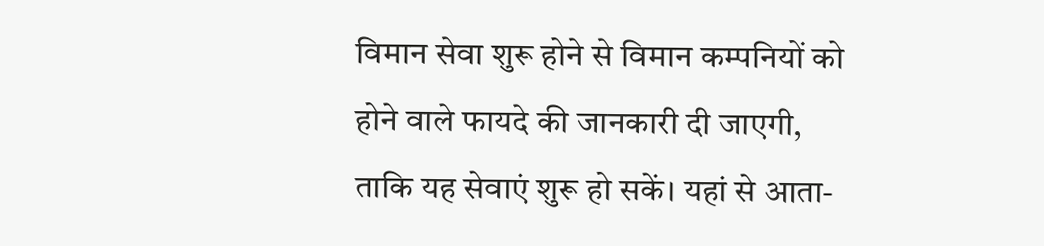विमान सेवा शुरू होने से विमान कम्पनियों को होने वाले फायदे की जानकारी दी जाएगी, ताकि यह सेवाएं शुरू हो सकें। यहां से आता-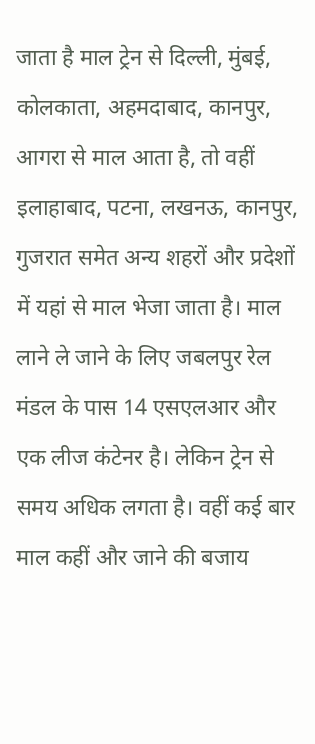जाता है माल ट्रेन से दिल्ली, मुंबई, कोलकाता, अहमदाबाद, कानपुर, आगरा से माल आता है, तो वहीं इलाहाबाद, पटना, लखनऊ, कानपुर, गुजरात समेत अन्य शहरों और प्रदेशों में यहां से माल भेजा जाता है। माल लाने ले जाने के लिए जबलपुर रेल मंडल के पास 14 एसएलआर और एक लीज कंटेनर है। लेकिन ट्रेन से समय अधिक लगता है। वहीं कई बार माल कहीं और जाने की बजाय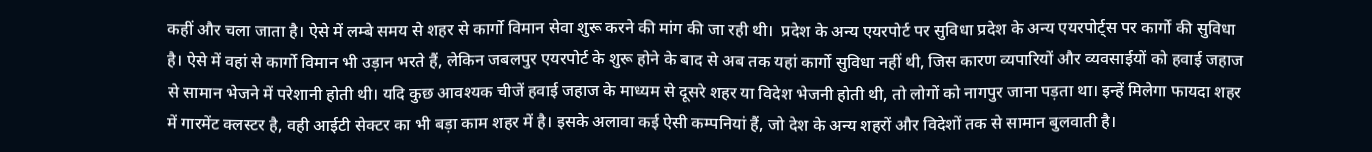कहीं और चला जाता है। ऐसे में लम्बे समय से शहर से कार्गो विमान सेवा शुरू करने की मांग की जा रही थी।  प्रदेश के अन्य एयरपोर्ट पर सुविधा प्रदेश के अन्य एयरपोर्ट्स पर कार्गो की सुविधा है। ऐसे में वहां से कार्गो विमान भी उड़ान भरते हैं, लेकिन जबलपुर एयरपोर्ट के शुरू होने के बाद से अब तक यहां कार्गो सुविधा नहीं थी, जिस कारण व्यपारियों और व्यवसाईयों को हवाई जहाज से सामान भेजने में परेशानी होती थी। यदि कुछ आवश्यक चीजें हवाई जहाज के माध्यम से दूसरे शहर या विदेश भेजनी होती थी, तो लोगों को नागपुर जाना पड़ता था। इन्हें मिलेगा फायदा शहर में गारमेंट क्लस्टर है, वही आईटी सेक्टर का भी बड़ा काम शहर में है। इसके अलावा कई ऐसी कम्पनियां हैं, जो देश के अन्य शहरों और विदेशों तक से सामान बुलवाती है।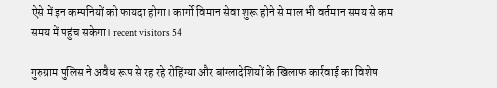ऐसे में इन कम्पनियों को फायदा होगा। कार्गो विमान सेवा शुरू होने से माल भी वर्तमान समय से कम समय में पहुंच सकेगा। recent visitors 54

गुरुग्राम पुलिस ने अवैध रूप से रह रहे रोहिंग्या और बांग्लादेशियों के खिलाफ कार्रवाई का विशेष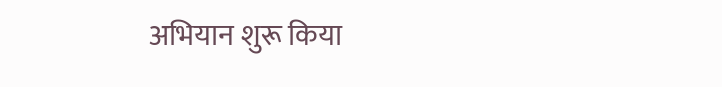अभियान शुरू किया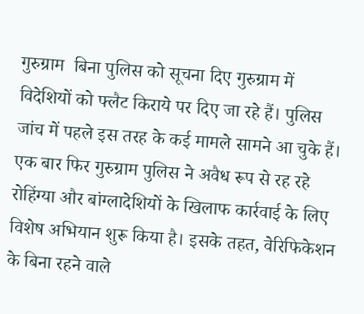गुरुग्राम  बिना पुलिस को सूचना दिए गुरुग्राम में विदेशियों को फ्लैट किराये पर दिए जा रहे हैं। पुलिस जांच में पहले इस तरह के कई मामले सामने आ चुके हैं। एक बार फिर गुरुग्राम पुलिस ने अवैध रूप से रह रहे रोहिंग्या और बांग्लादेशियों के खिलाफ कार्रवाई के लिए विशेष अभियान शुरू किया है। इसके तहत, वेरिफिकेशन के बिना रहने वाले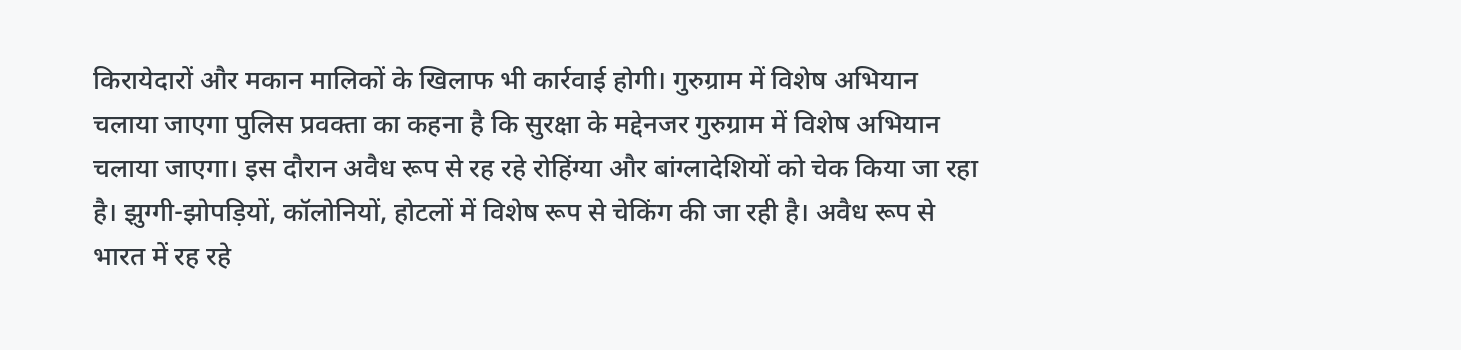किरायेदारों और मकान मालिकों के खिलाफ भी कार्रवाई होगी। गुरुग्राम में विशेष अभियान चलाया जाएगा पुलिस प्रवक्ता का कहना है कि सुरक्षा के मद्देनजर गुरुग्राम में विशेष अभियान चलाया जाएगा। इस दौरान अवैध रूप से रह रहे रोहिंग्या और बांग्लादेशियों को चेक किया जा रहा है। झुग्गी-झोपड़ियों, कॉलोनियों, होटलों में विशेष रूप से चेकिंग की जा रही है। अवैध रूप से भारत में रह रहे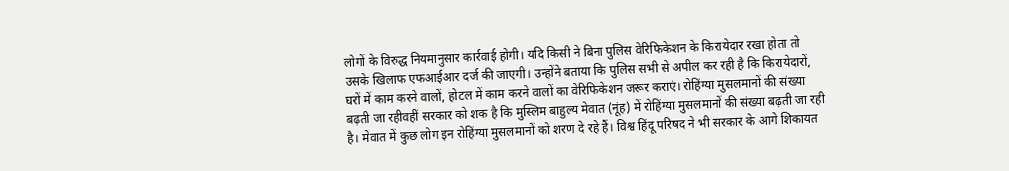लोगों के विरुद्ध नियमानुसार कार्रवाई होगी। यदि किसी ने बिना पुलिस वेरिफिकेशन के किरायेदार रखा होता तो उसके खिलाफ एफआईआर दर्ज की जाएगी। उन्होंने बताया कि पुलिस सभी से अपील कर रही है कि किरायेदारों, घरों में काम करने वालों, होटल में काम करने वालों का वेरिफिकेशन जरूर कराएं। रोहिंग्या मुसलमानों की संख्या बढ़ती जा रहीवहीं सरकार को शक है कि मुस्लिम बाहुल्य मेवात (नूंह) में रोहिंग्या मुसलमानों की संख्या बढ़ती जा रही है। मेवात में कुछ लोग इन रोहिंग्या मुसलमानों को शरण दे रहे हैं। विश्व हिंदू परिषद ने भी सरकार के आगे शिकायत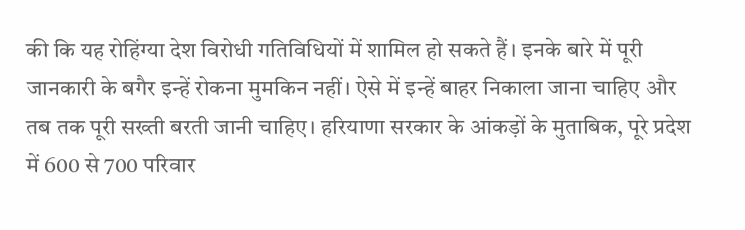की कि यह रोहिंग्या देश विरोधी गतिविधियों में शामिल हो सकते हैं। इनके बारे में पूरी जानकारी के बगैर इन्हें रोकना मुमकिन नहीं। ऐसे में इन्हें बाहर निकाला जाना चाहिए और तब तक पूरी सख्ती बरती जानी चाहिए। हरियाणा सरकार के आंकड़ों के मुताबिक, पूरे प्रदेश में 600 से 700 परिवार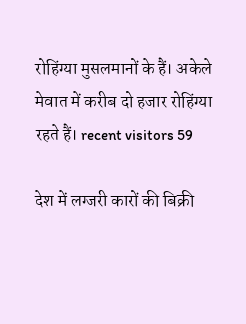रोहिंग्या मुसलमानों के हैं। अकेले मेवात में करीब दो हजार रोहिंग्या रहते हैं। recent visitors 59

देश में लग्जरी कारों की बिक्री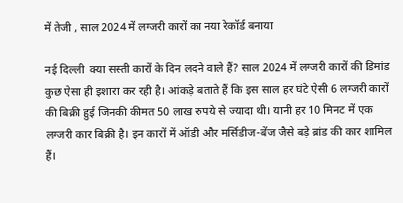में तेजी , साल 2024 में लग्जरी कारों का नया रेकॉर्ड बनाया

नई दिल्ली  क्या सस्ती कारों के दिन लदने वाले हैं? साल 2024 में लग्जरी कारों की डिमांड कुछ ऐसा ही इशारा कर रही है। आंकड़े बताते हैं कि इस साल हर घंटे ऐसी 6 लग्जरी कारों की बिक्री हुई जिनकी कीमत 50 लाख रुपये से ज्यादा थी। यानी हर 10 मिनट में एक लग्जरी कार बिक्री है। इन कारों में ऑडी और मर्सिडीज-बेंज जैसे बड़े ब्रांड की कार शामिल हैं।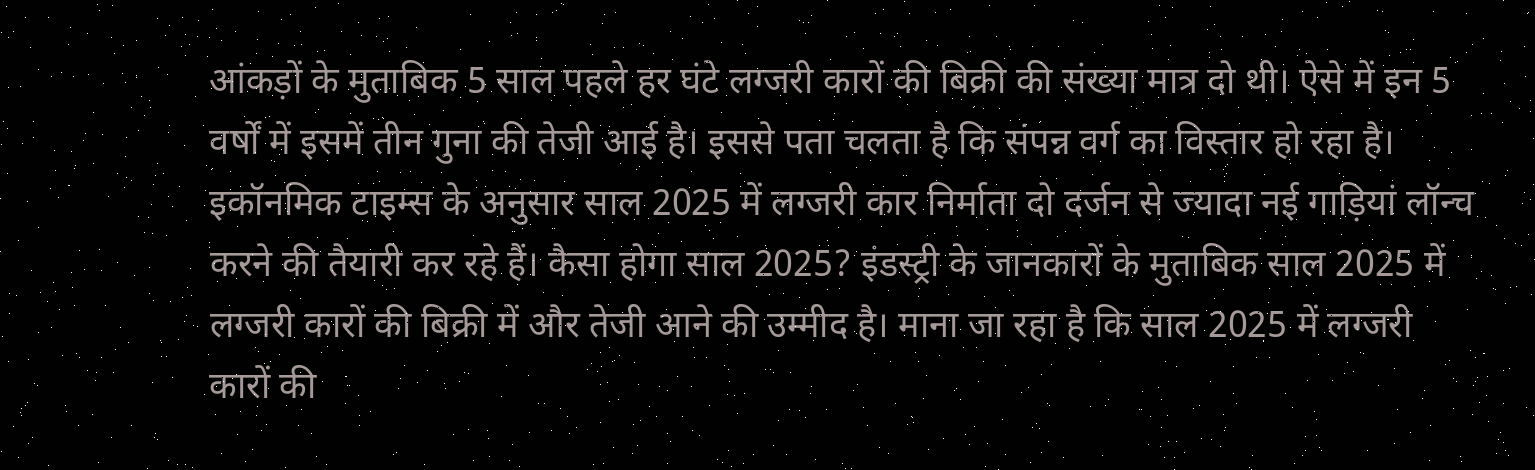आंकड़ों के मुताबिक 5 साल पहले हर घंटे लग्जरी कारों की बिक्री की संख्या मात्र दो थी। ऐसे में इन 5 वर्षों में इसमें तीन गुना की तेजी आई है। इससे पता चलता है कि संपन्न वर्ग का विस्तार हो रहा है। इकॉनमिक टाइम्स के अनुसार साल 2025 में लग्जरी कार निर्माता दो दर्जन से ज्यादा नई गाड़ियां लॉन्च करने की तैयारी कर रहे हैं। कैसा होगा साल 2025? इंडस्ट्री के जानकारों के मुताबिक साल 2025 में लग्जरी कारों की बिक्री में और तेजी आने की उम्मीद है। माना जा रहा है कि साल 2025 में लग्जरी कारों की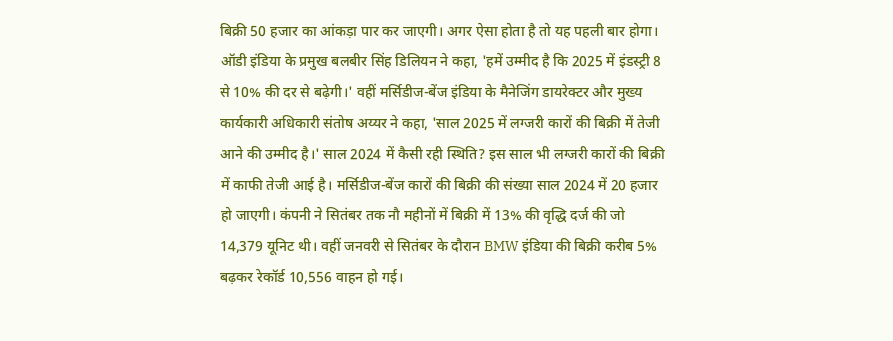बिक्री 50 हजार का आंकड़ा पार कर जाएगी। अगर ऐसा होता है तो यह पहली बार होगा। ऑडी इंडिया के प्रमुख बलबीर सिंह डिलियन ने कहा, 'हमें उम्मीद है कि 2025 में इंडस्ट्री 8 से 10% की दर से बढ़ेगी।' वहीं मर्सिडीज-बेंज इंडिया के मैनेजिंग डायरेक्टर और मुख्य कार्यकारी अधिकारी संतोष अय्यर ने कहा, 'साल 2025 में लग्जरी कारों की बिक्री में तेजी आने की उम्मीद है।' साल 2024 में कैसी रही स्थिति? इस साल भी लग्जरी कारों की बिक्री में काफी तेजी आई है। मर्सिडीज-बेंज कारों की बिक्री की संख्या साल 2024 में 20 हजार हो जाएगी। कंपनी ने सितंबर तक नौ महीनों में बिक्री में 13% की वृद्धि दर्ज की जो 14,379 यूनिट थी। वहीं जनवरी से सितंबर के दौरान BMW इंडिया की बिक्री करीब 5% बढ़कर रेकॉर्ड 10,556 वाहन हो गई।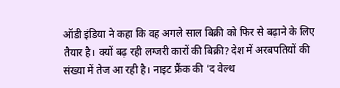ऑडी इंडिया ने कहा कि वह अगले साल बिक्री को फिर से बढ़ाने के लिए तैयार है। क्यों बढ़ रही लग्जरी कारों की बिक्री? देश में अरबपतियों की संख्या में तेज आ रही है। नाइट फ्रैंक की 'द वेल्थ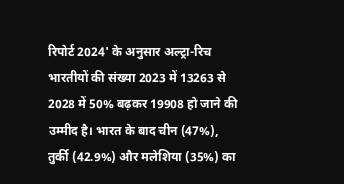रिपोर्ट 2024' के अनुसार अल्ट्रा-रिच भारतीयों की संख्या 2023 में 13263 से 2028 में 50% बढ़कर 19908 हो जाने की उम्मीद है। भारत के बाद चीन (47%), तुर्की (42.9%) और मलेशिया (35%) का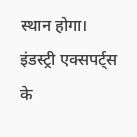स्थान होगा। इंडस्ट्री एक्सपर्ट्स के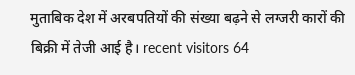मुताबिक देश में अरबपतियों की संख्या बढ़ने से लग्जरी कारों की बिक्री में तेजी आई है। recent visitors 64